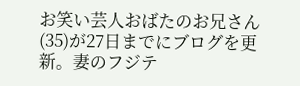お笑い芸人おばたのお兄さん(35)が27日までにブログを更新。妻のフジテ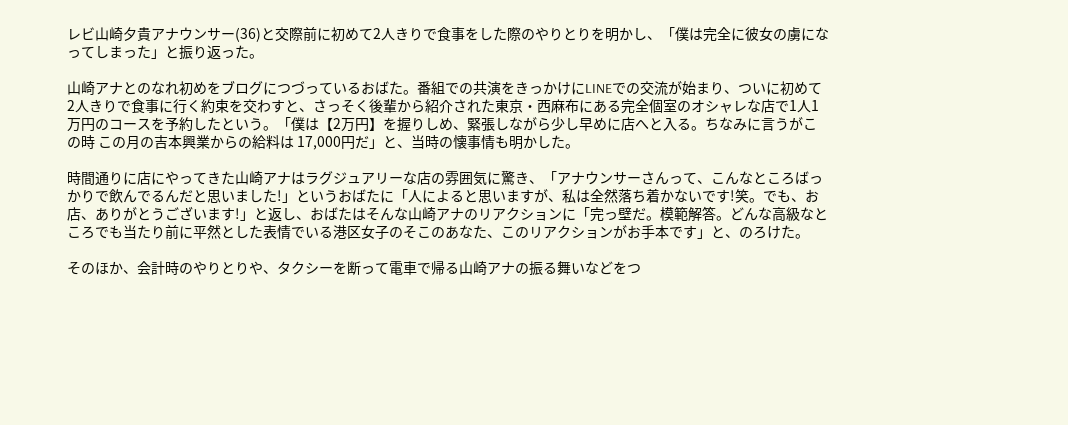レビ山崎夕貴アナウンサー(36)と交際前に初めて2人きりで食事をした際のやりとりを明かし、「僕は完全に彼女の虜になってしまった」と振り返った。

山崎アナとのなれ初めをブログにつづっているおばた。番組での共演をきっかけにLINEでの交流が始まり、ついに初めて2人きりで食事に行く約束を交わすと、さっそく後輩から紹介された東京・西麻布にある完全個室のオシャレな店で1人1万円のコースを予約したという。「僕は【2万円】を握りしめ、緊張しながら少し早めに店へと入る。ちなみに言うがこの時 この月の吉本興業からの給料は 17,000円だ」と、当時の懐事情も明かした。

時間通りに店にやってきた山崎アナはラグジュアリーな店の雰囲気に驚き、「アナウンサーさんって、こんなところばっかりで飲んでるんだと思いました!」というおばたに「人によると思いますが、私は全然落ち着かないです!笑。でも、お店、ありがとうございます!」と返し、おばたはそんな山崎アナのリアクションに「完っ壁だ。模範解答。どんな高級なところでも当たり前に平然とした表情でいる港区女子のそこのあなた、このリアクションがお手本です」と、のろけた。

そのほか、会計時のやりとりや、タクシーを断って電車で帰る山崎アナの振る舞いなどをつ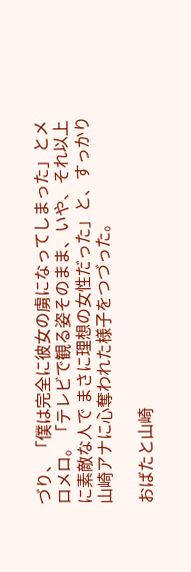づり、「僕は完全に彼女の虜になってしまった」とメロメロ。「テレビで観る姿そのまま、いや、それ以上に素敵な人で まさに理想の女性だった」と、すっかり山崎アナに心奪われた様子をつづった。

おばたと山崎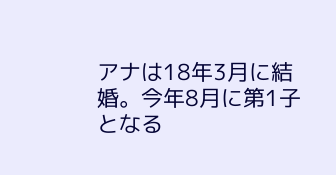アナは18年3月に結婚。今年8月に第1子となる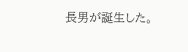長男が誕生した。